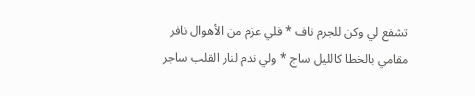تشفع لي وكن للجرم ناف * فلي عزم من الأهوال نافر
مقامي بالخطا كالليل ساج * ولي ندم لنار القلب ساجر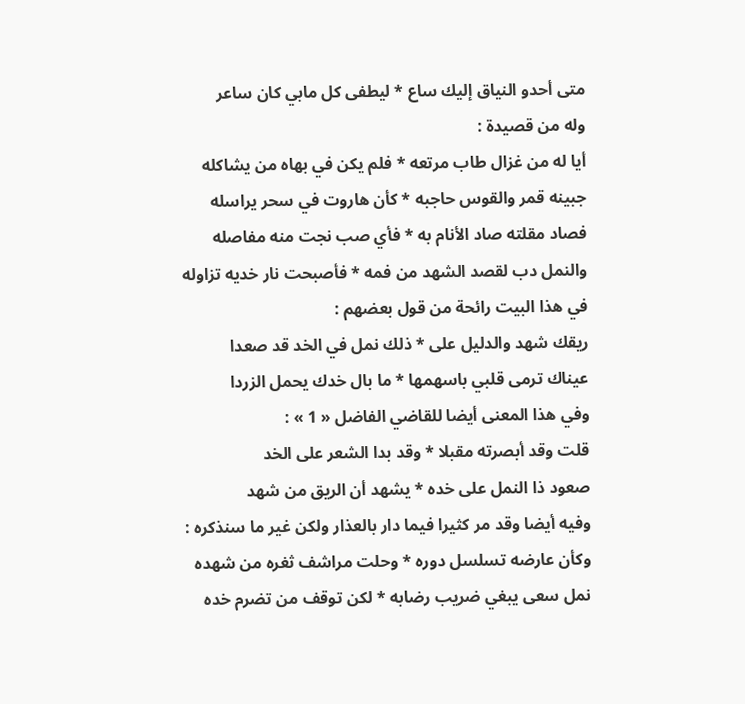متى أحدو النياق إليك ساع * ليطفى كل مابي كان ساعر
وله من قصيدة :
أيا له من غزال طاب مرتعه * فلم يكن في بهاه من يشاكله
جبينه قمر والقوس حاجبه * كأن هاروت في سحر يراسله
فصاد مقلته صاد الأنام به * فأي صب نجت منه مفاصله
والنمل دب لقصد الشهد من فمه * فأصبحت نار خديه تزاوله
في هذا البيت رائحة من قول بعضهم :
ريقك شهد والدليل على * ذلك نمل في الخد قد صعدا
عيناك ترمى قلبي باسهمها * ما بال خدك يحمل الزردا
وفي هذا المعنى أيضا للقاضي الفاضل « 1 » :
قلت وقد أبصرته مقبلا * وقد بدا الشعر على الخد
صعود ذا النمل على خده * يشهد أن الريق من شهد
وفيه أيضا وقد مر كثيرا فيما دار بالعذار ولكن غير ما سنذكره :
وكأن عارضه تسلسل دوره * وحلت مراشف ثغره من شهده
نمل سعى يبغي ضريب رضابه * لكن توقف من تضرم خده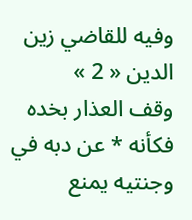وفيه للقاضي زين الدين « 2 »
وقف العذار بخده فكأنه * عن دبه في وجنتيه يمنع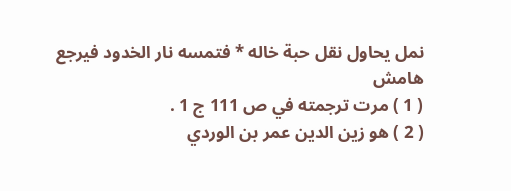نمل يحاول نقل حبة خاله * فتمسه نار الخدود فيرجع
هامش
( 1 ) مرت ترجمته في ص 111 ج 1 .
( 2 ) هو زين الدين عمر بن الوردي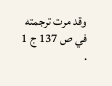وقد مرت ترجمته في ص 137 ج 1 .